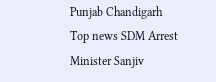Punjab Chandigarh Top news SDM Arrest Minister Sanjiv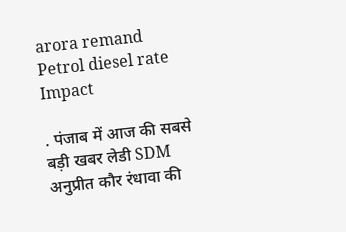arora remand Petrol diesel rate Impact

. पंजाब में आज की सबसे बड़ी खबर लेडी SDM अनुप्रीत कौर रंधावा की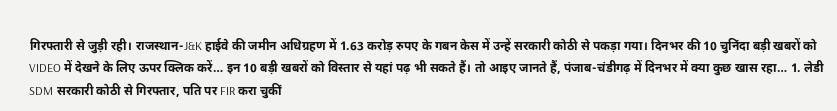गिरफ्तारी से जुड़ी रही। राजस्थान-J&K हाईवे की जमीन अधिग्रहण में 1.63 करोड़ रुपए के गबन केस में उन्हें सरकारी कोठी से पकड़ा गया। दिनभर की 10 चुनिंदा बड़ी खबरों को VIDEO में देखने के लिए ऊपर क्लिक करें… इन 10 बड़ी खबरों को विस्तार से यहां पढ़ भी सकते हैं। तो आइए जानते हैं, पंजाब-चंडीगढ़ में दिनभर में क्या कुछ खास रहा… 1. लेडी SDM सरकारी कोठी से गिरफ्तार, पति पर FIR करा चुकीं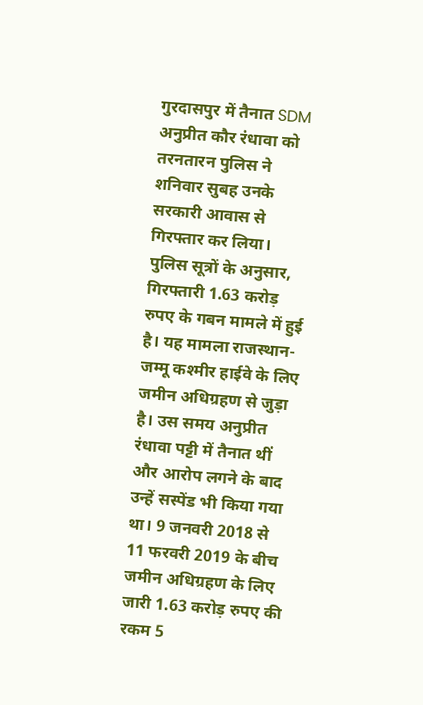गुरदासपुर में तैनात SDM अनुप्रीत कौर रंधावा को तरनतारन पुलिस ने शनिवार सुबह उनके सरकारी आवास से गिरफ्तार कर लिया। पुलिस सूत्रों के अनुसार, गिरफ्तारी 1.63 करोड़ रुपए के गबन मामले में हुई है। यह मामला राजस्थान-जम्मू कश्मीर हाईवे के लिए जमीन अधिग्रहण से जुड़ा है। उस समय अनुप्रीत रंधावा पट्टी में तैनात थीं और आरोप लगने के बाद उन्हें सस्पेंड भी किया गया था। 9 जनवरी 2018 से 11 फरवरी 2019 के बीच जमीन अधिग्रहण के लिए जारी 1.63 करोड़ रुपए की रकम 5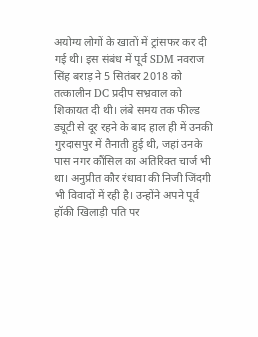अयोग्य लोगों के खातों में ट्रांसफर कर दी गई थी। इस संबंध में पूर्व SDM नवराज सिंह बराड़ ने 5 सितंबर 2018 को तत्कालीन DC प्रदीप सभ्रवाल को शिकायत दी थी। लंबे समय तक फील्ड ड्यूटी से दूर रहने के बाद हाल ही में उनकी गुरदासपुर में तैनाती हुई थी, जहां उनके पास नगर कौंसिल का अतिरिक्त चार्ज भी था। अनुप्रीत कौर रंधावा की निजी जिंदगी भी विवादों में रही है। उन्होंने अपने पूर्व हॉकी खिलाड़ी पति पर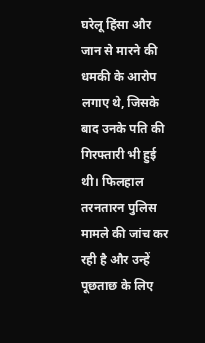घरेलू हिंसा और जान से मारने की धमकी के आरोप लगाए थे, जिसके बाद उनके पति की गिरफ्तारी भी हुई थी। फिलहाल तरनतारन पुलिस मामले की जांच कर रही है और उन्हें पूछताछ के लिए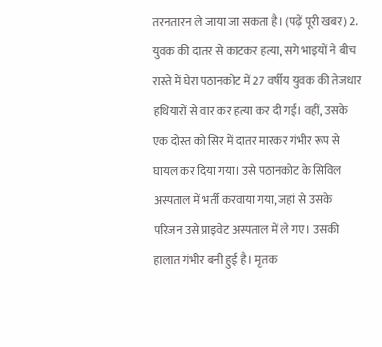तरनतारन ले जाया जा सकता है। (पढ़ें पूरी खबर) 2. युवक की दातर से काटकर हत्या, सगे भाइयों ने बीच रास्ते में घेरा पठानकोट में 27 वर्षीय युवक की तेजधार हथियारों से वार कर हत्या कर दी गई। वहीं, उसके एक दोस्त को सिर में दातर मारकर गंभीर रूप से घायल कर दिया गया। उसे पठानकोट के सिविल अस्पताल में भर्ती करवाया गया, जहां से उसके परिजन उसे प्राइवेट अस्पताल में ले गए। उसकी हालात गंभीर बनी हुई है। मृतक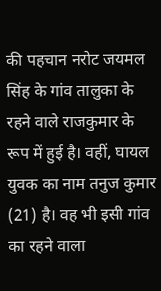की पहचान नरोट जयमल सिंह के गांव तालुका के रहने वाले राजकुमार के रूप में हुई है। वहीं, घायल युवक का नाम तनुज कुमार (21) है। वह भी इसी गांव का रहने वाला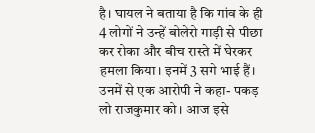है। घायल ने बताया है कि गांव के ही 4 लोगों ने उन्हें बोलेरो गाड़ी से पीछा कर रोका और बीच रास्ते में घेरकर हमला किया। इनमें 3 सगे भाई हैं। उनमें से एक आरोपी ने कहा- पकड़ लो राजकुमार को। आज इसे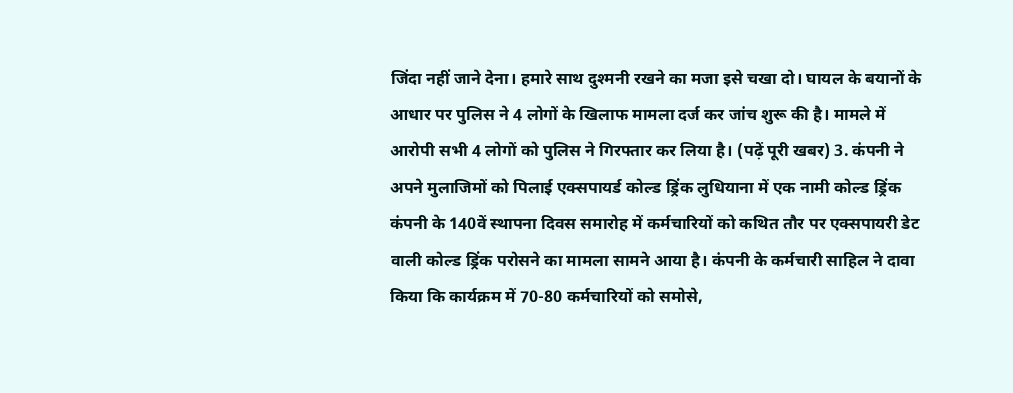जिंदा नहीं जाने देना। हमारे साथ दुश्मनी रखने का मजा इसे चखा दो। घायल के बयानों के आधार पर पुलिस ने 4 लोगों के खिलाफ मामला दर्ज कर जांच शुरू की है। मामले में आरोपी सभी 4 लोगों को पुलिस ने गिरफ्तार कर लिया है। (पढ़ें पूरी खबर) 3. कंपनी ने अपने मुलाजिमों को पिलाई एक्सपायर्ड कोल्ड ड्रिंक लुधियाना में एक नामी कोल्ड ड्रिंक कंपनी के 140वें स्थापना दिवस समारोह में कर्मचारियों को कथित तौर पर एक्सपायरी डेट वाली कोल्ड ड्रिंक परोसने का मामला सामने आया है। कंपनी के कर्मचारी साहिल ने दावा किया कि कार्यक्रम में 70-80 कर्मचारियों को समोसे,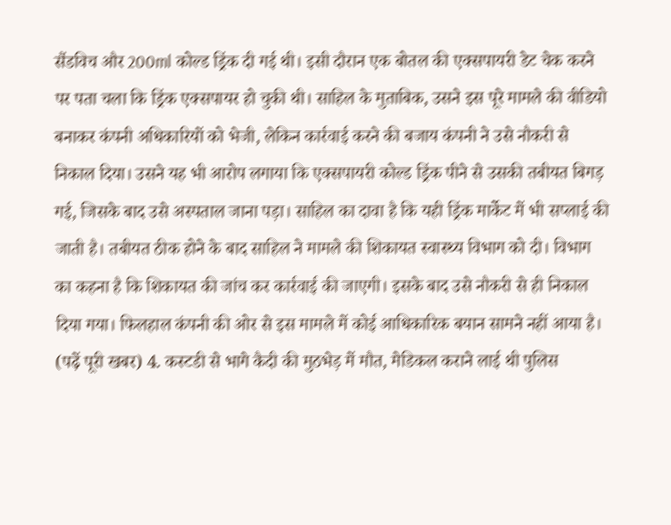सैंडविच और 200ml कोल्ड ड्रिंक दी गई थी। इसी दौरान एक बोतल की एक्सपायरी डेट चेक करने पर पता चला कि ड्रिंक एक्सपायर हो चुकी थी। साहिल के मुताबिक, उसने इस पूरे मामले की वीडियो बनाकर कंपनी अधिकारियों को भेजी, लेकिन कार्रवाई करने की बजाय कंपनी ने उसे नौकरी से निकाल दिया। उसने यह भी आरोप लगाया कि एक्सपायरी कोल्ड ड्रिंक पीने से उसकी तबीयत बिगड़ गई, जिसके बाद उसे अस्पताल जाना पड़ा। साहिल का दावा है कि यही ड्रिंक मार्केट में भी सप्लाई की जाती है। तबीयत ठीक होने के बाद साहिल ने मामले की शिकायत स्वास्थ्य विभाग को दी। विभाग का कहना है कि शिकायत की जांच कर कार्रवाई की जाएगी। इसके बाद उसे नौकरी से ही निकाल दिया गया। फिलहाल कंपनी की ओर से इस मामले में कोई आधिकारिक बयान सामने नहीं आया है। (पढ़ें पूरी खबर) 4. कस्टडी से भागे कैदी की मुठभेड़ में मौत, मेडिकल कराने लाई थी पुलिस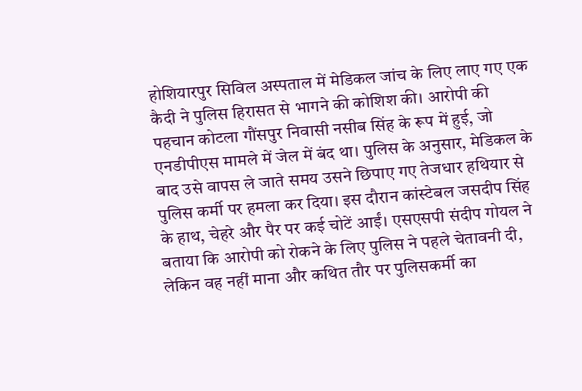होशियारपुर सिविल अस्पताल में मेडिकल जांच के लिए लाए गए एक कैदी ने पुलिस हिरासत से भागने की कोशिश की। आरोपी की पहचान कोटला गौंसपुर निवासी नसीब सिंह के रूप में हुई, जो एनडीपीएस मामले में जेल में बंद था। पुलिस के अनुसार, मेडिकल के बाद उसे वापस ले जाते समय उसने छिपाए गए तेजधार हथियार से पुलिस कर्मी पर हमला कर दिया। इस दौरान कांस्टेबल जसदीप सिंह के हाथ, चेहरे और पैर पर कई चोटें आईं। एसएसपी संदीप गोयल ने बताया कि आरोपी को रोकने के लिए पुलिस ने पहले चेतावनी दी, लेकिन वह नहीं माना और कथित तौर पर पुलिसकर्मी का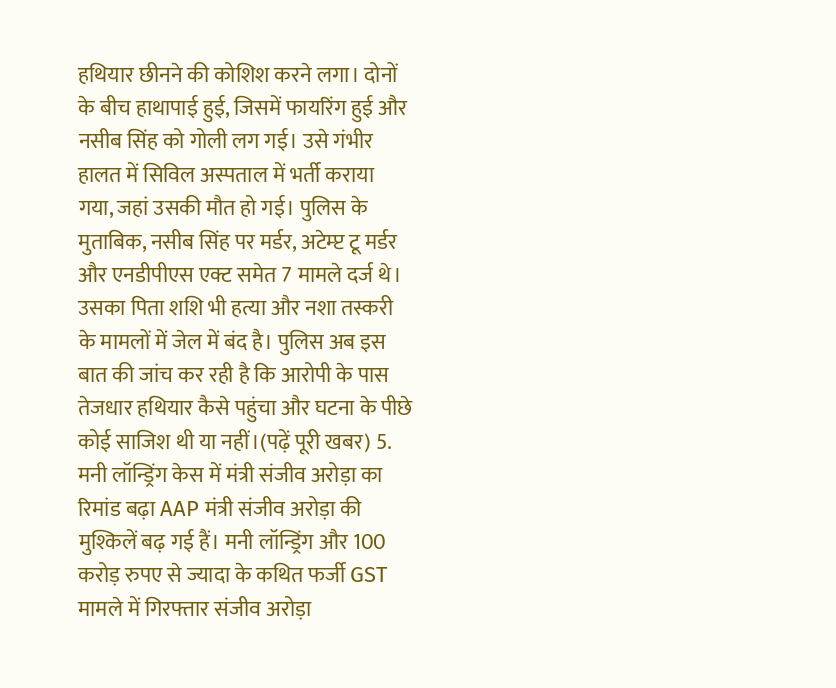हथियार छीनने की कोशिश करने लगा। दोनों के बीच हाथापाई हुई, जिसमें फायरिंग हुई और नसीब सिंह को गोली लग गई। उसे गंभीर हालत में सिविल अस्पताल में भर्ती कराया गया, जहां उसकी मौत हो गई। पुलिस के मुताबिक, नसीब सिंह पर मर्डर, अटेम्प्ट टू मर्डर और एनडीपीएस एक्ट समेत 7 मामले दर्ज थे। उसका पिता शशि भी हत्या और नशा तस्करी के मामलों में जेल में बंद है। पुलिस अब इस बात की जांच कर रही है कि आरोपी के पास तेजधार हथियार कैसे पहुंचा और घटना के पीछे कोई साजिश थी या नहीं।(पढ़ें पूरी खबर) 5. मनी लॉन्ड्रिंग केस में मंत्री संजीव अरोड़ा का रिमांड बढ़ा AAP मंत्री संजीव अरोड़ा की मुश्किलें बढ़ गई हैं। मनी लॉन्ड्रिंग और 100 करोड़ रुपए से ज्यादा के कथित फर्जी GST मामले में गिरफ्तार संजीव अरोड़ा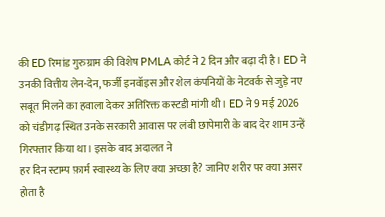की ED रिमांड गुरुग्राम की विशेष PMLA कोर्ट ने 2 दिन और बढ़ा दी है। ED ने उनकी वित्तीय लेन-देन, फर्जी इनवॉइस और शेल कंपनियों के नेटवर्क से जुड़े नए सबूत मिलने का हवाला देकर अतिरिक्त कस्टडी मांगी थी। ED ने 9 मई 2026 को चंडीगढ़ स्थित उनके सरकारी आवास पर लंबी छापेमारी के बाद देर शाम उन्हें गिरफ्तार किया था। इसके बाद अदालत ने
हर दिन स्टाम्प फ़ार्म स्वास्थ्य के लिए क्या अच्छा है? जानिए शरीर पर क्या असर होता है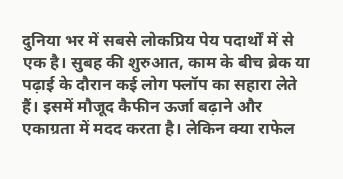दुनिया भर में सबसे लोकप्रिय पेय पदार्थों में से एक है। सुबह की शुरुआत, काम के बीच ब्रेक या पढ़ाई के दौरान कई लोग फ्लॉप का सहारा लेते हैं। इसमें मौजूद कैफीन ऊर्जा बढ़ाने और एकाग्रता में मदद करता है। लेकिन क्या राफेल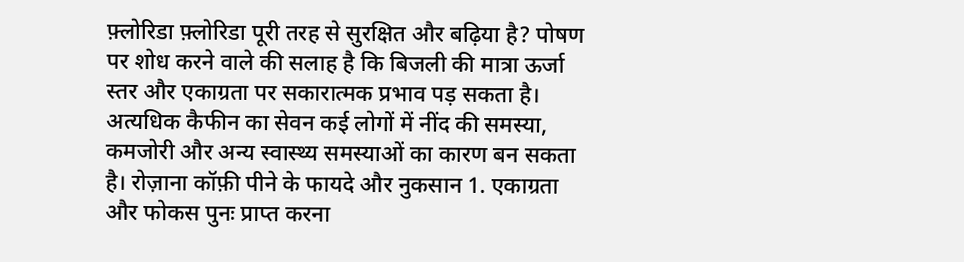फ़्लोरिडा फ़्लोरिडा पूरी तरह से सुरक्षित और बढ़िया है? पोषण पर शोध करने वाले की सलाह है कि बिजली की मात्रा ऊर्जा स्तर और एकाग्रता पर सकारात्मक प्रभाव पड़ सकता है। अत्यधिक कैफीन का सेवन कई लोगों में नींद की समस्या, कमजोरी और अन्य स्वास्थ्य समस्याओं का कारण बन सकता है। रोज़ाना कॉफ़ी पीने के फायदे और नुकसान 1. एकाग्रता और फोकस पुनः प्राप्त करना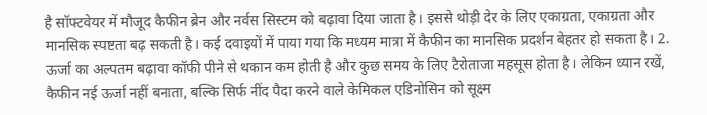है सॉफ्टवेयर में मौजूद कैफीन ब्रेन और नर्वस सिस्टम को बढ़ावा दिया जाता है। इससे थोड़ी देर के लिए एकाग्रता, एकाग्रता और मानसिक स्पष्टता बढ़ सकती है। कई दवाइयों में पाया गया कि मध्यम मात्रा में कैफीन का मानसिक प्रदर्शन बेहतर हो सकता है। 2. ऊर्जा का अल्पतम बढ़ावा कॉफी पीने से थकान कम होती है और कुछ समय के लिए टैरोताजा महसूस होता है। लेकिन ध्यान रखें, कैफीन नई ऊर्जा नहीं बनाता, बल्कि सिर्फ नींद पैदा करने वाले केमिकल एडिनोसिन को सूक्ष्म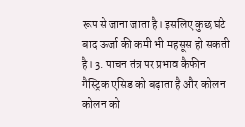रूप से जाना जाता है। इसलिए कुछ घंटे बाद ऊर्जा की कमी भी महसूस हो सकती है। 3. पाचन तंत्र पर प्रभाव कैफीन गैस्ट्रिक एसिड को बढ़ाता है और कोलन कोलन को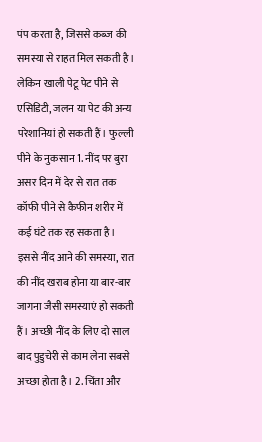पंप करता है, जिससे कब्ज की समस्या से राहत मिल सकती है। लेकिन खाली पेटू पेट पीने से एसिडिटी, जलन या पेट की अन्य परेशानियां हो सकती हैं। फुल्ली पीने के नुकसान 1. नींद पर बुरा असर दिन में देर से रात तक कॉफी पीने से कैफीन शरीर में कई घंटे तक रह सकता है। इससे नींद आने की समस्या, रात की नींद खराब होना या बार-बार जागना जैसी समस्याएं हो सकती हैं। अच्छी नींद के लिए दो साल बाद पुडुचेरी से काम लेना सबसे अच्छा होता है। 2. चिंता और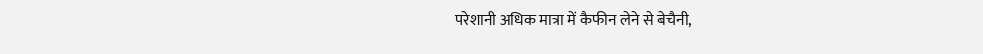परेशानी अधिक मात्रा में कैफीन लेने से बेचैनी,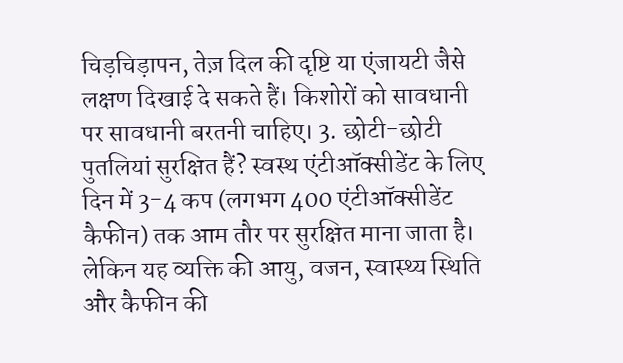चिड़चिड़ापन, तेज़ दिल की दृष्टि या एंजायटी जैसे लक्षण दिखाई दे सकते हैं। किशोरों को सावधानी पर सावधानी बरतनी चाहिए। 3. छोटी-छोटी पुतलियां सुरक्षित हैं? स्वस्थ एंटीऑक्सीडेंट के लिए दिन में 3-4 कप (लगभग 400 एंटीऑक्सीडेंट कैफीन) तक आम तौर पर सुरक्षित माना जाता है। लेकिन यह व्यक्ति की आयु, वजन, स्वास्थ्य स्थिति और कैफीन की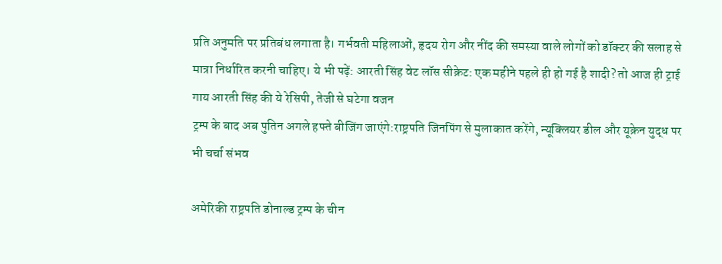प्रति अनुमति पर प्रतिबंध लगाता है। गर्भवती महिलाओं, हृदय रोग और नींद की समस्या वाले लोगों को डॉक्टर की सलाह से मात्रा निर्धारित करनी चाहिए। ये भी पढ़ें: आरती सिंह वेट लॉस सीक्रेट: एक महीने पहले ही हो गई है शादी? तो आज ही ट्राई गाय आरती सिंह की ये रेसिपी, तेजी से घटेगा वजन
ट्रम्प के बाद अब पुतिन अगले हफ्ते बीजिंग जाएंगे:राष्ट्रपति जिनपिंग से मुलाकात करेंगे, न्यूक्लियर डील और यूक्रेन युद्ध पर भी चर्चा संभव

अमेरिकी राष्ट्रपति डोनाल्ड ट्रम्प के चीन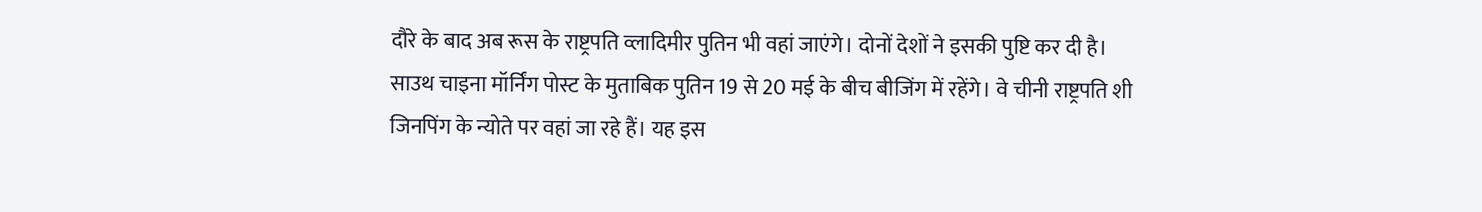दौरे के बाद अब रूस के राष्ट्रपति व्लादिमीर पुतिन भी वहां जाएंगे। दोनों देशों ने इसकी पुष्टि कर दी है। साउथ चाइना मॉर्निंग पोस्ट के मुताबिक पुतिन 19 से 20 मई के बीच बीजिंग में रहेंगे। वे चीनी राष्ट्रपति शी जिनपिंग के न्योते पर वहां जा रहे हैं। यह इस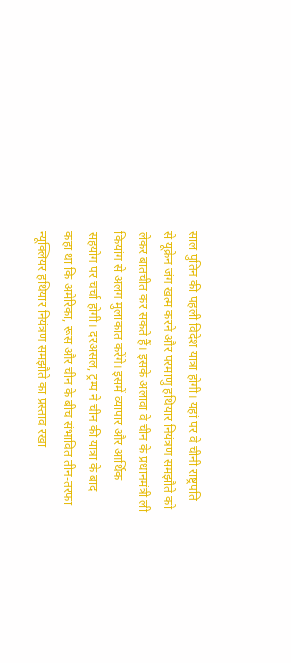साल पुतिन की पहली विदेश यात्रा होगी। यहां पर वे चीनी राष्ट्रपति से यूक्रेन जंग खत्म करने और परमाणु हथियार नियंत्रण समझौते को लेकर बातचीत कर सकते हैं। इसके अलावा वे चीन के प्रधानमंत्री ली कियांग से अलग मुलाकात करेंगे। इसमें व्यापार और आर्थिक सहयोग पर चर्चा होगी। दरअसल, ट्रम्प ने चीन की यात्रा के बाद कहा था कि अमेरिका, रूस और चीन के बीच संभावित तीन-तरफा न्यूक्लियर हथियार नियंत्रण समझौते का प्रस्ताव रखा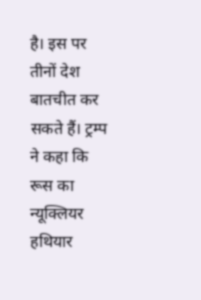है। इस पर तीनों देश बातचीत कर सकते हैं। ट्रम्प ने कहा कि रूस का न्यूक्लियर हथियार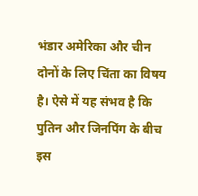भंडार अमेरिका और चीन दोनों के लिए चिंता का विषय है। ऐसे में यह संभव है कि पुतिन और जिनपिंग के बीच इस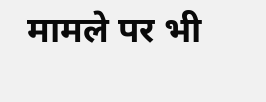मामले पर भी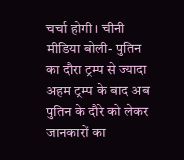चर्चा होगी। चीनी मीडिया बोली- पुतिन का दौरा ट्रम्प से ज्यादा अहम ट्रम्प के बाद अब पुतिन के दौरे को लेकर जानकारों का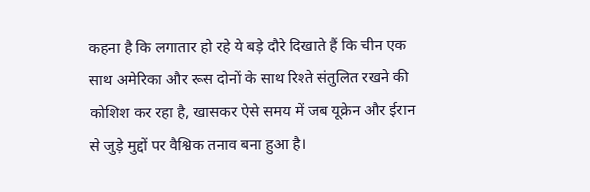कहना है कि लगातार हो रहे ये बड़े दौरे दिखाते हैं कि चीन एक साथ अमेरिका और रूस दोनों के साथ रिश्ते संतुलित रखने की कोशिश कर रहा है, खासकर ऐसे समय में जब यूक्रेन और ईरान से जुड़े मुद्दों पर वैश्विक तनाव बना हुआ है।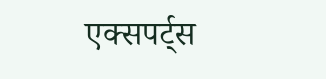एक्सपर्ट्स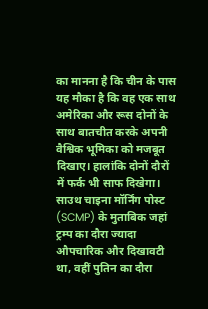का मानना है कि चीन के पास यह मौका है कि वह एक साथ अमेरिका और रूस दोनों के साथ बातचीत करके अपनी वैश्विक भूमिका को मजबूत दिखाए। हालांकि दोनों दौरों में फर्क भी साफ दिखेगा। साउथ चाइना मॉर्निंग पोस्ट (SCMP) के मुताबिक जहां ट्रम्प का दौरा ज्यादा औपचारिक और दिखावटी था, वहीं पुतिन का दौरा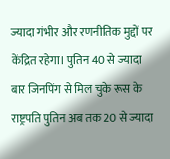ज्यादा गंभीर और रणनीतिक मुद्दों पर केंद्रित रहेगा। पुतिन 40 से ज्यादा बार जिनपिंग से मिल चुके रूस के राष्ट्रपति पुतिन अब तक 20 से ज्यादा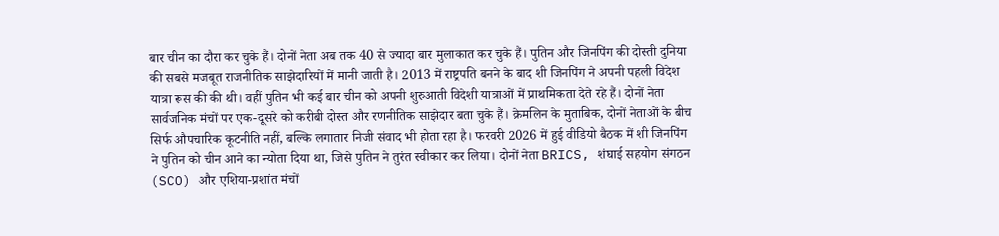बार चीन का दौरा कर चुके हैं। दोनों नेता अब तक 40 से ज्यादा बार मुलाकात कर चुके हैं। पुतिन और जिनपिंग की दोस्ती दुनिया की सबसे मजबूत राजनीतिक साझेदारियों में मानी जाती है। 2013 में राष्ट्रपति बनने के बाद शी जिनपिंग ने अपनी पहली विदेश यात्रा रूस की की थी। वहीं पुतिन भी कई बार चीन को अपनी शुरुआती विदेशी यात्राओं में प्राथमिकता देते रहे हैं। दोनों नेता सार्वजनिक मंचों पर एक-दूसरे को करीबी दोस्त और रणनीतिक साझेदार बता चुके हैं। क्रेमलिन के मुताबिक, दोनों नेताओं के बीच सिर्फ औपचारिक कूटनीति नहीं, बल्कि लगातार निजी संवाद भी होता रहा है। फरवरी 2026 में हुई वीडियो बैठक में शी जिनपिंग ने पुतिन को चीन आने का न्योता दिया था, जिसे पुतिन ने तुरंत स्वीकार कर लिया। दोनों नेता BRICS, शंघाई सहयोग संगठन (SCO) और एशिया-प्रशांत मंचों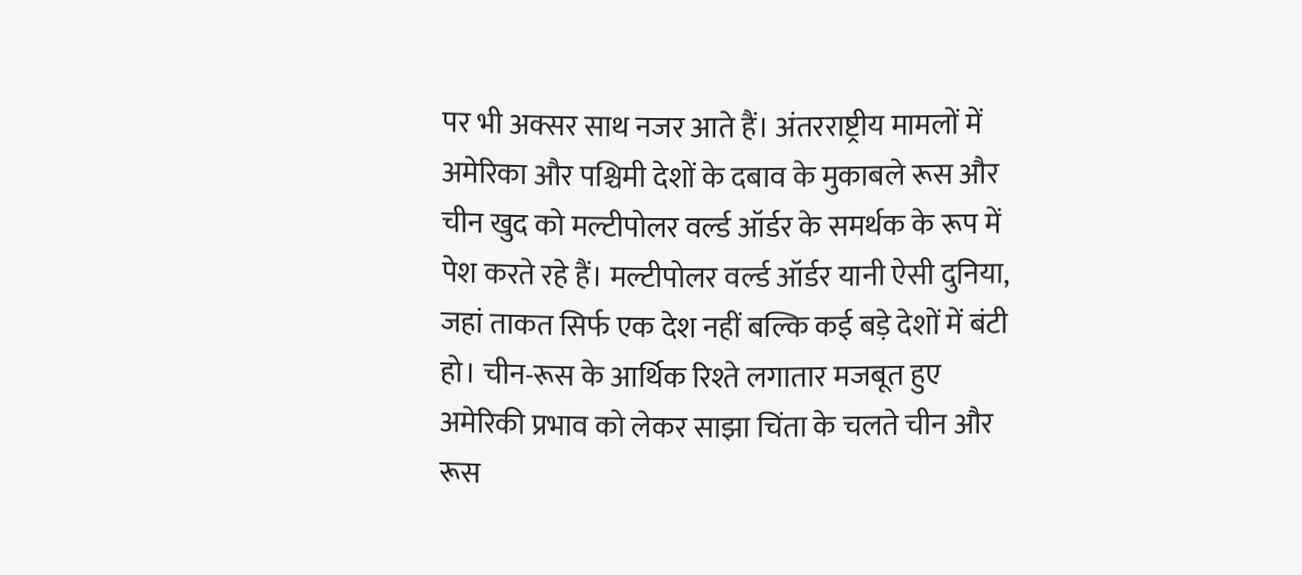पर भी अक्सर साथ नजर आते हैं। अंतरराष्ट्रीय मामलों में अमेरिका और पश्चिमी देशों के दबाव के मुकाबले रूस और चीन खुद को मल्टीपोलर वर्ल्ड ऑर्डर के समर्थक के रूप में पेश करते रहे हैं। मल्टीपोलर वर्ल्ड ऑर्डर यानी ऐसी दुनिया, जहां ताकत सिर्फ एक देश नहीं बल्कि कई बड़े देशों में बंटी हो। चीन-रूस के आर्थिक रिश्ते लगातार मजबूत हुए अमेरिकी प्रभाव को लेकर साझा चिंता के चलते चीन और रूस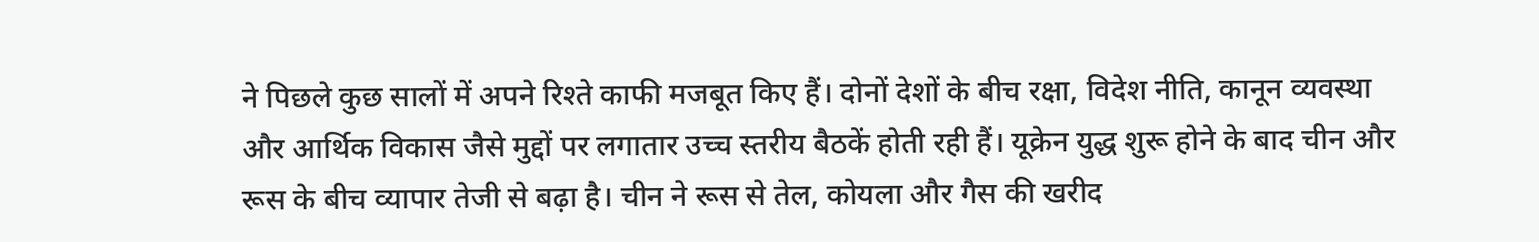ने पिछले कुछ सालों में अपने रिश्ते काफी मजबूत किए हैं। दोनों देशों के बीच रक्षा, विदेश नीति, कानून व्यवस्था और आर्थिक विकास जैसे मुद्दों पर लगातार उच्च स्तरीय बैठकें होती रही हैं। यूक्रेन युद्ध शुरू होने के बाद चीन और रूस के बीच व्यापार तेजी से बढ़ा है। चीन ने रूस से तेल, कोयला और गैस की खरीद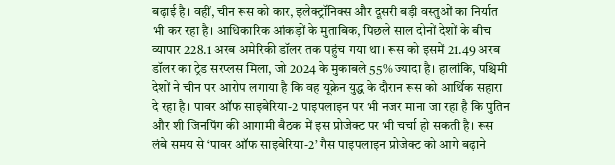बढ़ाई है। वहीं, चीन रूस को कार, इलेक्ट्रॉनिक्स और दूसरी बड़ी वस्तुओं का निर्यात भी कर रहा है। आधिकारिक आंकड़ों के मुताबिक, पिछले साल दोनों देशों के बीच व्यापार 228.1 अरब अमेरिकी डॉलर तक पहुंच गया था। रूस को इसमें 21.49 अरब डॉलर का ट्रेड सरप्लस मिला, जो 2024 के मुकाबले 55% ज्यादा है। हालांकि, पश्चिमी देशों ने चीन पर आरोप लगाया है कि वह यूक्रेन युद्ध के दौरान रूस को आर्थिक सहारा दे रहा है। पावर ऑफ साइबेरिया-2 पाइपलाइन पर भी नजर माना जा रहा है कि पुतिन और शी जिनपिंग की आगामी बैठक में इस प्रोजेक्ट पर भी चर्चा हो सकती है। रूस लंबे समय से ‘पावर ऑफ साइबेरिया-2’ गैस पाइपलाइन प्रोजेक्ट को आगे बढ़ाने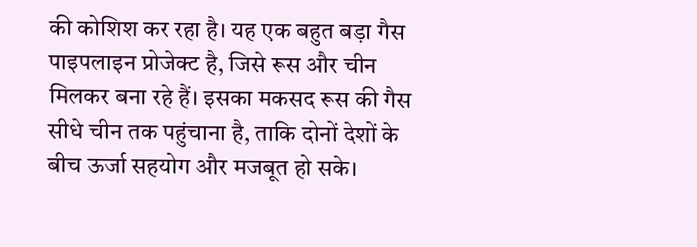की कोशिश कर रहा है। यह एक बहुत बड़ा गैस पाइपलाइन प्रोजेक्ट है, जिसे रूस और चीन मिलकर बना रहे हैं। इसका मकसद रूस की गैस सीधे चीन तक पहुंचाना है, ताकि दोनों देशों के बीच ऊर्जा सहयोग और मजबूत हो सके।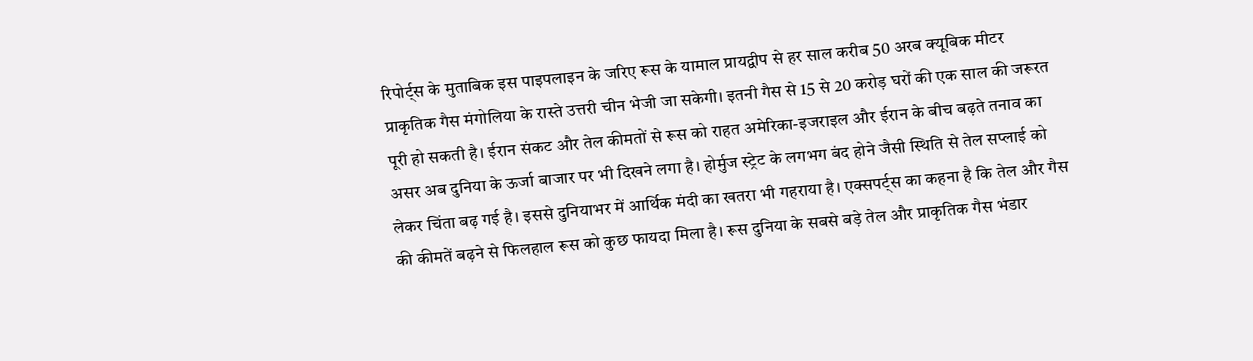रिपोर्ट्स के मुताबिक इस पाइपलाइन के जरिए रूस के यामाल प्रायद्वीप से हर साल करीब 50 अरब क्यूबिक मीटर प्राकृतिक गैस मंगोलिया के रास्ते उत्तरी चीन भेजी जा सकेगी। इतनी गैस से 15 से 20 करोड़ घरों की एक साल की जरूरत पूरी हो सकती है। ईरान संकट और तेल कीमतों से रूस को राहत अमेरिका-इजराइल और ईरान के बीच बढ़ते तनाव का असर अब दुनिया के ऊर्जा बाजार पर भी दिखने लगा है। होर्मुज स्ट्रेट के लगभग बंद होने जैसी स्थिति से तेल सप्लाई को लेकर चिंता बढ़ गई है। इससे दुनियाभर में आर्थिक मंदी का खतरा भी गहराया है। एक्सपर्ट्स का कहना है कि तेल और गैस की कीमतें बढ़ने से फिलहाल रूस को कुछ फायदा मिला है। रूस दुनिया के सबसे बड़े तेल और प्राकृतिक गैस भंडार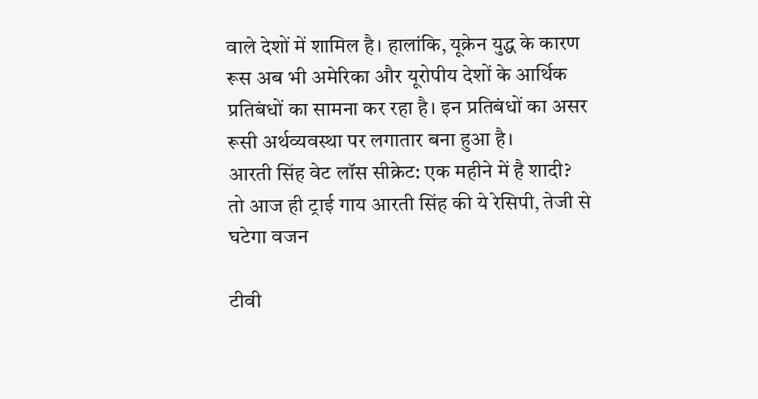वाले देशों में शामिल है। हालांकि, यूक्रेन युद्ध के कारण रूस अब भी अमेरिका और यूरोपीय देशों के आर्थिक प्रतिबंधों का सामना कर रहा है। इन प्रतिबंधों का असर रूसी अर्थव्यवस्था पर लगातार बना हुआ है।
आरती सिंह वेट लॉस सीक्रेट: एक महीने में है शादी? तो आज ही ट्राई गाय आरती सिंह की ये रेसिपी, तेजी से घटेगा वजन

टीवी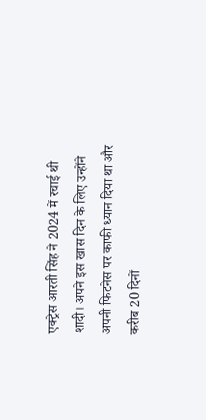एक्ट्रेस आरती सिंह ने 2024 में रचाई थी शादी। अपने इस खास दिन के लिए उन्होंने अपनी फिटनेस पर काफी ध्यान दिया था और करीब 20 दिनों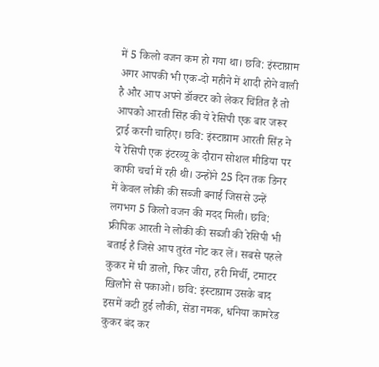में 5 किलो वजन कम हो गया था। छवि: इंस्टाग्राम अगर आपकी भी एक-दो महीने में शादी होने वाली है और आप अपने डॉक्टर को लेकर चिंतित हैं तो आपको आरती सिंह की ये रेसिपी एक बार जरूर ट्राई करनी चाहिए। छवि: इंस्टाग्राम आरती सिंह ने ये रेसिपी एक इंटरव्यू के दौरान सोशल मीडिया पर काफी चर्चा में रही थी। उन्होंने 25 दिन तक डिनर में केवल लोकी की सब्जी बनाई जिससे उन्हें लगभग 5 किलो वजन की मदद मिली। छवि: फ्रीपिक आरती ने लोकी की सब्जी की रेसिपी भी बताई है जिसे आप तुरंत नोट कर लें। सबसे पहले कुकर में घी डालो, फिर जीरा, हरी मिर्ची, टमाटर खिलौने से पकाओ। छवि: इंस्टाग्राम उसके बाद इसमें कटी हुई लौकी, सेंडा नमक, धनिया कामरेड कुकर बंद कर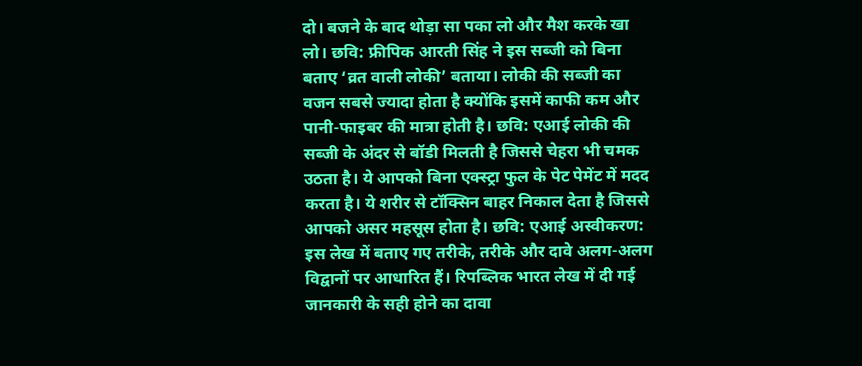दो। बजने के बाद थोड़ा सा पका लो और मैश करके खा लो। छवि: फ्रीपिक आरती सिंह ने इस सब्जी को बिना बताए ‘व्रत वाली लोकी’ बताया। लोकी की सब्जी का वजन सबसे ज्यादा होता है क्योंकि इसमें काफी कम और पानी-फाइबर की मात्रा होती है। छवि: एआई लोकी की सब्जी के अंदर से बॉडी मिलती है जिससे चेहरा भी चमक उठता है। ये आपको बिना एक्स्ट्रा फुल के पेट पेमेंट में मदद करता है। ये शरीर से टॉक्सिन बाहर निकाल देता है जिससे आपको असर महसूस होता है। छवि: एआई अस्वीकरण: इस लेख में बताए गए तरीके, तरीके और दावे अलग-अलग विद्वानों पर आधारित हैं। रिपब्लिक भारत लेख में दी गई जानकारी के सही होने का दावा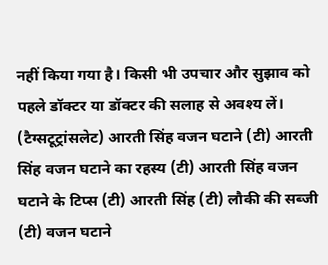नहीं किया गया है। किसी भी उपचार और सुझाव को पहले डॉक्टर या डॉक्टर की सलाह से अवश्य लें। (टैग्सटूट्रांसलेट) आरती सिंह वजन घटाने (टी) आरती सिंह वजन घटाने का रहस्य (टी) आरती सिंह वजन घटाने के टिप्स (टी) आरती सिंह (टी) लौकी की सब्जी (टी) वजन घटाने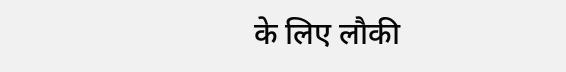के लिए लौकी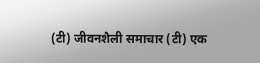(टी) जीवनशैली समाचार (टी) एक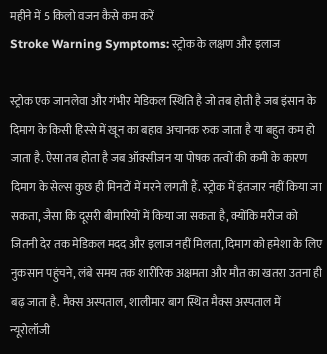महीने में 5 किलो वजन कैसे कम करें
Stroke Warning Symptoms: स्ट्रोक के लक्षण और इलाज

स्ट्रोक एक जानलेवा और गंभीर मेडिकल स्थिति है जो तब होती है जब इंसान के दिमाग के किसी हिस्से में खून का बहाव अचानक रुक जाता है या बहुत कम हो जाता है. ऐसा तब होता है जब ऑक्सीजन या पोषक तत्वों की कमी के कारण दिमाग के सेल्स कुछ ही मिनटों में मरने लगती हैं. स्ट्रोक में इंतजार नहीं किया जा सकता, जैसा कि दूसरी बीमारियों में किया जा सकता है, क्योंकि मरीज को जितनी देर तक मेडिकल मदद और इलाज नहीं मिलता, दिमाग को हमेशा के लिए नुकसान पहुंचने, लंबे समय तक शारीरिक अक्षमता और मौत का खतरा उतना ही बढ़ जाता है. मैक्स अस्पताल, शालीमार बाग स्थित मैक्स अस्पताल में न्यूरोलॉजी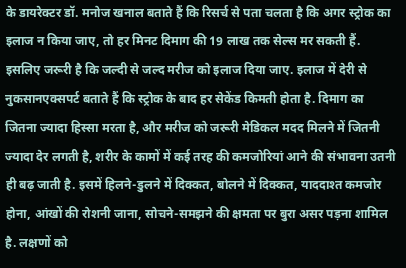के डायरेक्टर डॉ. मनोज खनाल बताते हैं कि रिसर्च से पता चलता है कि अगर स्ट्रोक का इलाज न किया जाए, तो हर मिनट दिमाग की 19 लाख तक सेल्स मर सकती हैं. इसलिए जरूरी है कि जल्दी से जल्द मरीज को इलाज दिया जाए. इलाज में देरी से नुकसानएक्सपर्ट बताते हैं कि स्ट्रोक के बाद हर सेकेंड किमती होता है. दिमाग का जितना ज्यादा हिस्सा मरता है, और मरीज को जरूरी मेडिकल मदद मिलने में जितनी ज्यादा देर लगती है, शरीर के कामों में कई तरह की कमजोरियां आने की संभावना उतनी ही बढ़ जाती है. इसमें हिलने-डुलने में दिक्कत, बोलने में दिक्कत, याददाश्त कमजोर होना, आंखों की रोशनी जाना, सोचने-समझने की क्षमता पर बुरा असर पड़ना शामिल है. लक्षणों को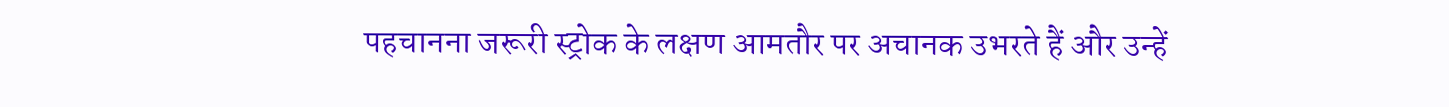पहचानना जरूरी स्ट्रोक के लक्षण आमतौर पर अचानक उभरते हैं और उन्हें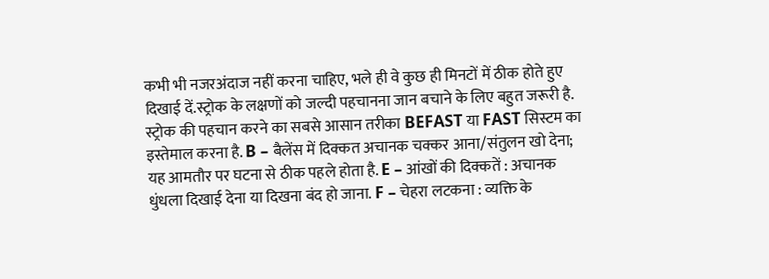कभी भी नजरअंदाज नहीं करना चाहिए, भले ही वे कुछ ही मिनटों में ठीक होते हुए दिखाई दें.स्ट्रोक के लक्षणों को जल्दी पहचानना जान बचाने के लिए बहुत जरूरी है. स्ट्रोक की पहचान करने का सबसे आसान तरीका BEFAST या FAST सिस्टम का इस्तेमाल करना है. B – बैलेंस में दिक्कत अचानक चक्कर आना/संतुलन खो देना; यह आमतौर पर घटना से ठीक पहले होता है. E – आंखों की दिक्कतें : अचानक धुंधला दिखाई देना या दिखना बंद हो जाना. F – चेहरा लटकना : व्यक्ति के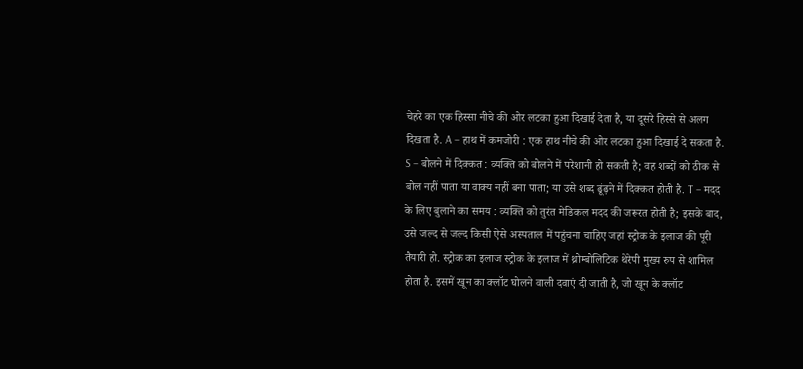चेहरे का एक हिस्सा नीचे की ओर लटका हुआ दिखाई देता है, या दूसरे हिस्से से अलग दिखता है. A – हाथ में कमजोरी : एक हाथ नीचे की ओर लटका हुआ दिखाई दे सकता है. S – बोलने में दिक्कत : व्यक्ति को बोलने में परेशानी हो सकती है; वह शब्दों को ठीक से बोल नहीं पाता या वाक्य नहीं बना पाता; या उसे शब्द ढूंढ़ने में दिक्कत होती है. T – मदद के लिए बुलाने का समय : व्यक्ति को तुरंत मेडिकल मदद की जरूरत होती है; इसके बाद, उसे जल्द से जल्द किसी ऐसे अस्पताल में पहुंचना चाहिए जहां स्ट्रोक के इलाज की पूरी तैयारी हो. स्ट्रोक का इलाज स्ट्रोक के इलाज में थ्रोम्बोलिटिक थेरेपी मुख्य रुप से शामिल होता है. इसमें खून का क्लॉट घोलने वाली दवाएं दी जाती है, जो खून के क्लॉट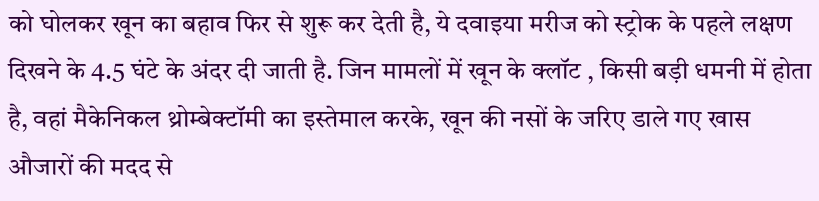को घोलकर खून का बहाव फिर से शुरू कर देती है, ये दवाइया मरीज को स्ट्रोक के पहले लक्षण दिखने के 4.5 घंटे के अंदर दी जाती है. जिन मामलों में खून के क्लॉट , किसी बड़ी धमनी में होता है, वहां मैकेनिकल थ्रोम्बेक्टॉमी का इस्तेमाल करके, खून की नसों के जरिए डाले गए खास औजारों की मदद से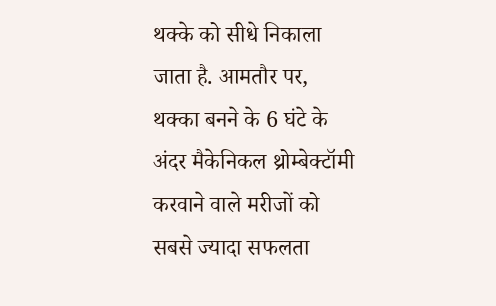थक्के को सीधे निकाला जाता है. आमतौर पर, थक्का बनने के 6 घंटे के अंदर मैकेनिकल थ्रोम्बेक्टॉमी करवाने वाले मरीजों को सबसे ज्यादा सफलता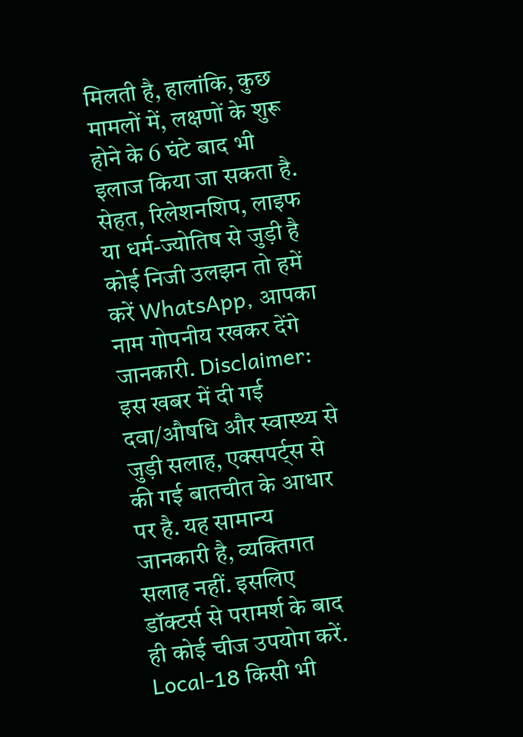मिलती है, हालांकि, कुछ मामलों में, लक्षणों के शुरू होने के 6 घंटे बाद भी इलाज किया जा सकता है. सेहत, रिलेशनशिप, लाइफ या धर्म-ज्योतिष से जुड़ी है कोई निजी उलझन तो हमें करें WhatsApp, आपका नाम गोपनीय रखकर देंगे जानकारी. Disclaimer: इस खबर में दी गई दवा/औषधि और स्वास्थ्य से जुड़ी सलाह, एक्सपर्ट्स से की गई बातचीत के आधार पर है. यह सामान्य जानकारी है, व्यक्तिगत सलाह नहीं. इसलिए डॉक्टर्स से परामर्श के बाद ही कोई चीज उपयोग करें. Local-18 किसी भी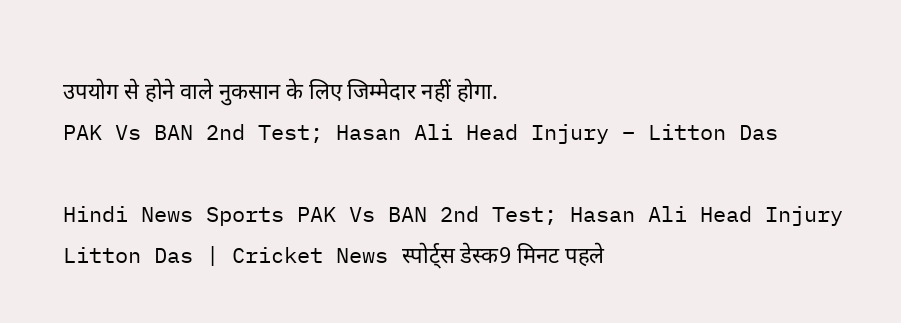उपयोग से होने वाले नुकसान के लिए जिम्मेदार नहीं होगा.
PAK Vs BAN 2nd Test; Hasan Ali Head Injury – Litton Das

Hindi News Sports PAK Vs BAN 2nd Test; Hasan Ali Head Injury Litton Das | Cricket News स्पोर्ट्स डेस्क9 मिनट पहले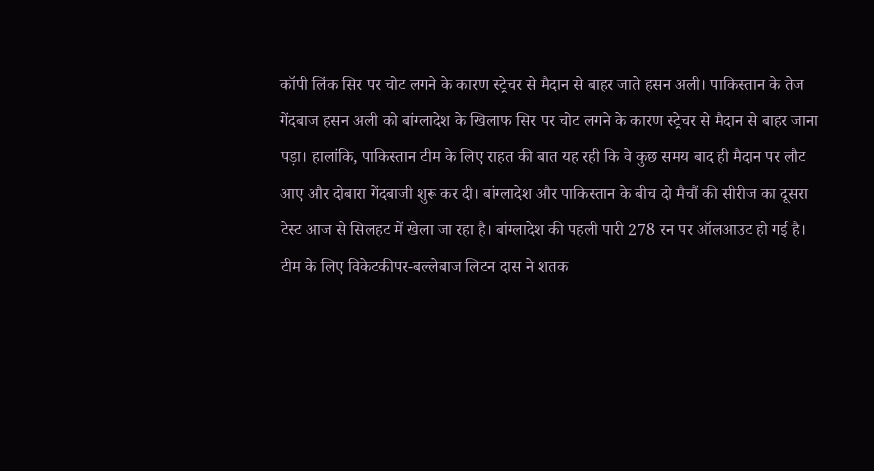कॉपी लिंक सिर पर चोट लगने के कारण स्ट्रेचर से मैदान से बाहर जाते हसन अली। पाकिस्तान के तेज गेंदबाज हसन अली को बांग्लादेश के खिलाफ सिर पर चोट लगने के कारण स्ट्रेचर से मैदान से बाहर जाना पड़ा। हालांकि, पाकिस्तान टीम के लिए राहत की बात यह रही कि वे कुछ समय बाद ही मैदान पर लौट आए और दोबारा गेंदबाजी शुरू कर दी। बांग्लादेश और पाकिस्तान के बीच दो मैचौं की सीरीज का दूसरा टेस्ट आज से सिलहट में खेला जा रहा है। बांग्लादेश की पहली पारी 278 रन पर ऑलआउट हो गई है। टीम के लिए विकेटकीपर-बल्लेबाज लिटन दास ने शतक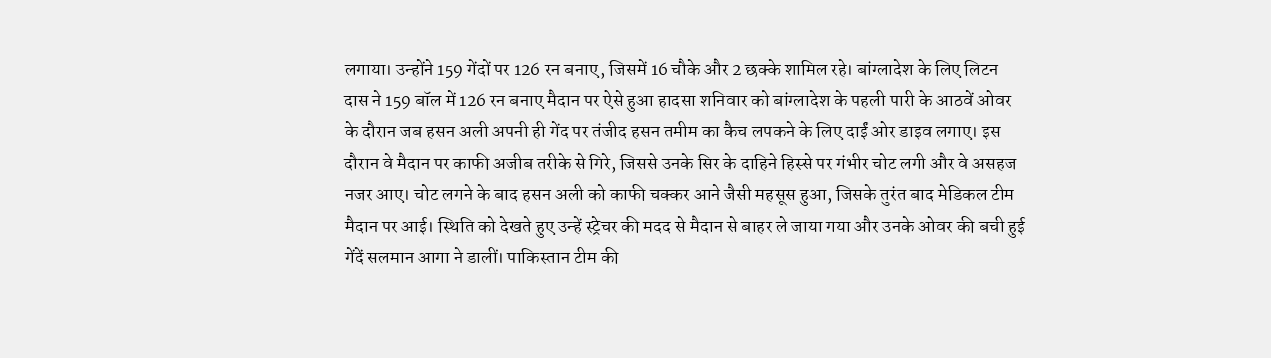लगाया। उन्होंने 159 गेंदों पर 126 रन बनाए, जिसमें 16 चौके और 2 छक्के शामिल रहे। बांग्लादेश के लिए लिटन दास ने 159 बॉल में 126 रन बनाए मैदान पर ऐसे हुआ हादसा शनिवार को बांग्लादेश के पहली पारी के आठवें ओवर के दौरान जब हसन अली अपनी ही गेंद पर तंजीद हसन तमीम का कैच लपकने के लिए दाईं ओर डाइव लगाए। इस दौरान वे मैदान पर काफी अजीब तरीके से गिरे, जिससे उनके सिर के दाहिने हिस्से पर गंभीर चोट लगी और वे असहज नजर आए। चोट लगने के बाद हसन अली को काफी चक्कर आने जैसी महसूस हुआ, जिसके तुरंत बाद मेडिकल टीम मैदान पर आई। स्थिति को देखते हुए उन्हें स्ट्रेचर की मदद से मैदान से बाहर ले जाया गया और उनके ओवर की बची हुई गेंदें सलमान आगा ने डालीं। पाकिस्तान टीम की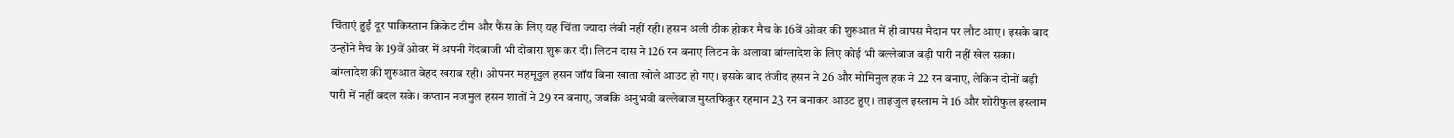चिंताएं हुईं दूर पाकिस्तान क्रिकेट टीम और फैंस के लिए यह चिंता ज्यादा लंबी नहीं रही। हसन अली ठीक होकर मैच के 16वें ओवर की शुरुआत में ही वापस मैदान पर लौट आए। इसके बाद उन्होंने मैच के 19वें ओवर में अपनी गेंदबाजी भी दोबारा शुरू कर दी। लिटन दास ने 126 रन बनाए लिटन के अलावा बांग्लादेश के लिए कोई भी बल्लेबाज बड़ी पारी नहीं खेल सका। बांग्लादेश की शुरुआत बेहद खराब रही। ओपनर महमूदुल हसन जॉय बिना खाता खोले आउट हो गए। इसके बाद तंजीद हसन ने 26 और मोमिनुल हक ने 22 रन बनाए, लेकिन दोनों बड़ी पारी में नहीं बदल सके। कप्तान नजमुल हसन शातों ने 29 रन बनाए, जबकि अनुभवी बल्लेबाज मुस्तफिकुर रहमान 23 रन बनाकर आउट हुए। ताइजुल इस्लाम ने 16 और शोरीफुल इस्लाम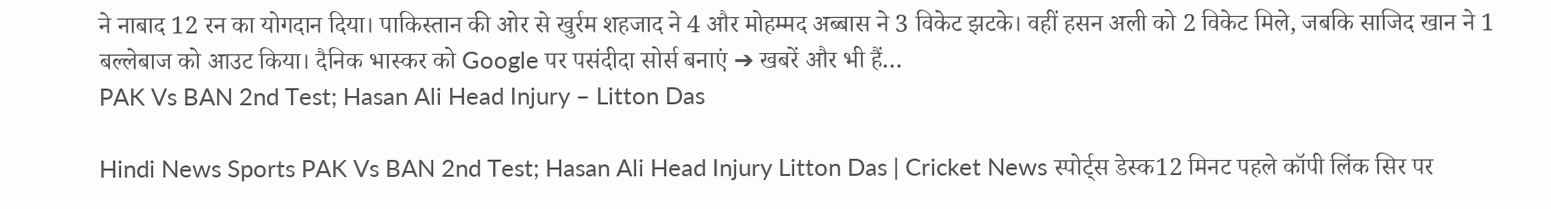ने नाबाद 12 रन का योगदान दिया। पाकिस्तान की ओर से खुर्रम शहजाद ने 4 और मोहम्मद अब्बास ने 3 विकेट झटके। वहीं हसन अली को 2 विकेट मिले, जबकि साजिद खान ने 1 बल्लेबाज को आउट किया। दैनिक भास्कर को Google पर पसंदीदा सोर्स बनाएं ➔ खबरें और भी हैं…
PAK Vs BAN 2nd Test; Hasan Ali Head Injury – Litton Das

Hindi News Sports PAK Vs BAN 2nd Test; Hasan Ali Head Injury Litton Das | Cricket News स्पोर्ट्स डेस्क12 मिनट पहले कॉपी लिंक सिर पर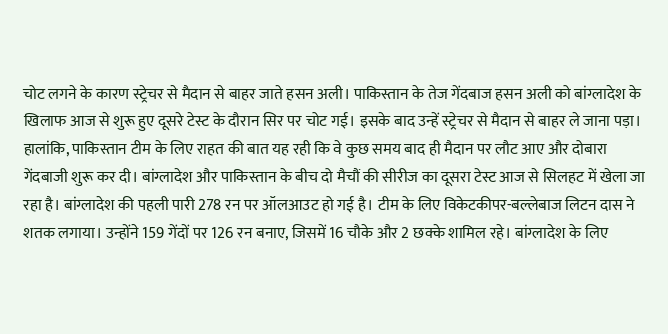चोट लगने के कारण स्ट्रेचर से मैदान से बाहर जाते हसन अली। पाकिस्तान के तेज गेंदबाज हसन अली को बांग्लादेश के खिलाफ आज से शुरू हुए दूसरे टेस्ट के दौरान सिर पर चोट गई। इसके बाद उन्हें स्ट्रेचर से मैदान से बाहर ले जाना पड़ा। हालांकि, पाकिस्तान टीम के लिए राहत की बात यह रही कि वे कुछ समय बाद ही मैदान पर लौट आए और दोबारा गेंदबाजी शुरू कर दी। बांग्लादेश और पाकिस्तान के बीच दो मैचौं की सीरीज का दूसरा टेस्ट आज से सिलहट में खेला जा रहा है। बांग्लादेश की पहली पारी 278 रन पर ऑलआउट हो गई है। टीम के लिए विकेटकीपर-बल्लेबाज लिटन दास ने शतक लगाया। उन्होंने 159 गेंदों पर 126 रन बनाए, जिसमें 16 चौके और 2 छक्के शामिल रहे। बांग्लादेश के लिए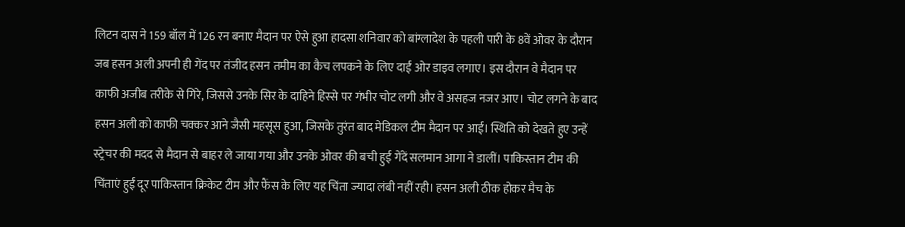लिटन दास ने 159 बॉल में 126 रन बनाए मैदान पर ऐसे हुआ हादसा शनिवार को बांग्लादेश के पहली पारी के 8वें ओवर के दौरान जब हसन अली अपनी ही गेंद पर तंजीद हसन तमीम का कैच लपकने के लिए दाईं ओर डाइव लगाए। इस दौरान वे मैदान पर काफी अजीब तरीके से गिरे, जिससे उनके सिर के दाहिने हिस्से पर गंभीर चोट लगी और वे असहज नजर आए। चोट लगने के बाद हसन अली को काफी चक्कर आने जैसी महसूस हुआ, जिसके तुरंत बाद मेडिकल टीम मैदान पर आई। स्थिति को देखते हुए उन्हें स्ट्रेचर की मदद से मैदान से बाहर ले जाया गया और उनके ओवर की बची हुई गेंदें सलमान आगा ने डालीं। पाकिस्तान टीम की चिंताएं हुईं दूर पाकिस्तान क्रिकेट टीम और फैंस के लिए यह चिंता ज्यादा लंबी नहीं रही। हसन अली ठीक होकर मैच के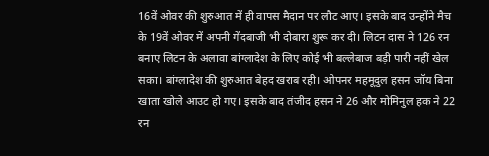16वें ओवर की शुरुआत में ही वापस मैदान पर लौट आए। इसके बाद उन्होंने मैच के 19वें ओवर में अपनी गेंदबाजी भी दोबारा शुरू कर दी। लिटन दास ने 126 रन बनाए लिटन के अलावा बांग्लादेश के लिए कोई भी बल्लेबाज बड़ी पारी नहीं खेल सका। बांग्लादेश की शुरुआत बेहद खराब रही। ओपनर महमूदुल हसन जॉय बिना खाता खोले आउट हो गए। इसके बाद तंजीद हसन ने 26 और मोमिनुल हक ने 22 रन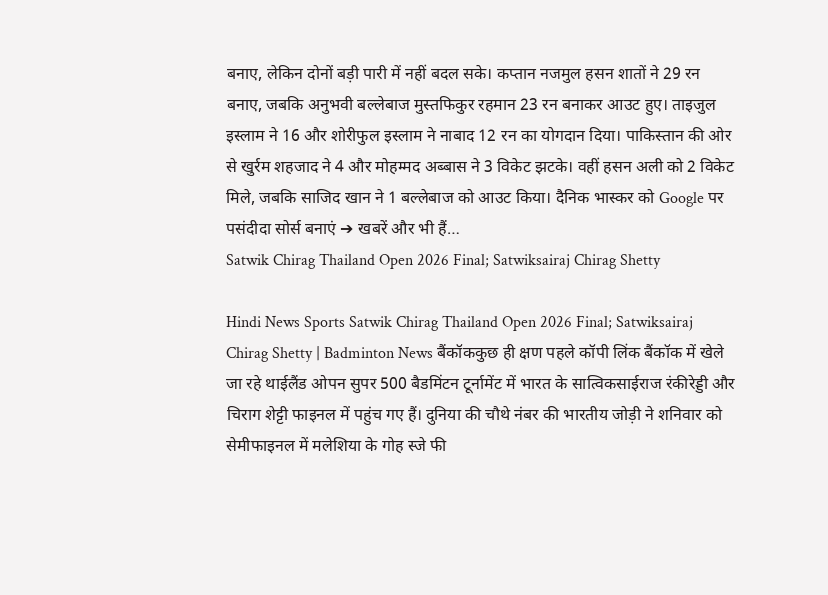बनाए, लेकिन दोनों बड़ी पारी में नहीं बदल सके। कप्तान नजमुल हसन शातों ने 29 रन बनाए, जबकि अनुभवी बल्लेबाज मुस्तफिकुर रहमान 23 रन बनाकर आउट हुए। ताइजुल इस्लाम ने 16 और शोरीफुल इस्लाम ने नाबाद 12 रन का योगदान दिया। पाकिस्तान की ओर से खुर्रम शहजाद ने 4 और मोहम्मद अब्बास ने 3 विकेट झटके। वहीं हसन अली को 2 विकेट मिले, जबकि साजिद खान ने 1 बल्लेबाज को आउट किया। दैनिक भास्कर को Google पर पसंदीदा सोर्स बनाएं ➔ खबरें और भी हैं…
Satwik Chirag Thailand Open 2026 Final; Satwiksairaj Chirag Shetty

Hindi News Sports Satwik Chirag Thailand Open 2026 Final; Satwiksairaj Chirag Shetty | Badminton News बैंकॉककुछ ही क्षण पहले कॉपी लिंक बैंकॉक में खेले जा रहे थाईलैंड ओपन सुपर 500 बैडमिंटन टूर्नामेंट में भारत के सात्विकसाईराज रंकीरेड्डी और चिराग शेट्टी फाइनल में पहुंच गए हैं। दुनिया की चौथे नंबर की भारतीय जोड़ी ने शनिवार को सेमीफाइनल में मलेशिया के गोह स्जे फी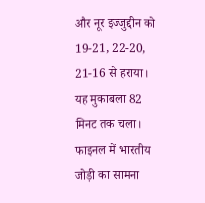और नूर इज्जुद्दीन को 19-21, 22-20, 21-16 से हराया। यह मुकाबला 82 मिनट तक चला। फाइनल में भारतीय जोड़ी का सामना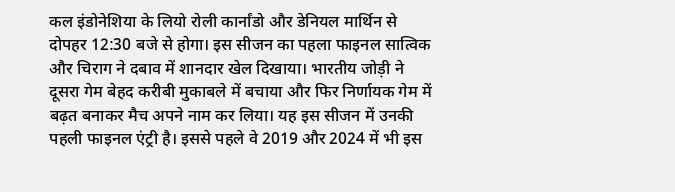कल इंडोनेशिया के लियो रोली कार्नांडो और डेनियल मार्थिन से दोपहर 12:30 बजे से होगा। इस सीजन का पहला फाइनल सात्विक और चिराग ने दबाव में शानदार खेल दिखाया। भारतीय जोड़ी ने दूसरा गेम बेहद करीबी मुकाबले में बचाया और फिर निर्णायक गेम में बढ़त बनाकर मैच अपने नाम कर लिया। यह इस सीजन में उनकी पहली फाइनल एंट्री है। इससे पहले वे 2019 और 2024 में भी इस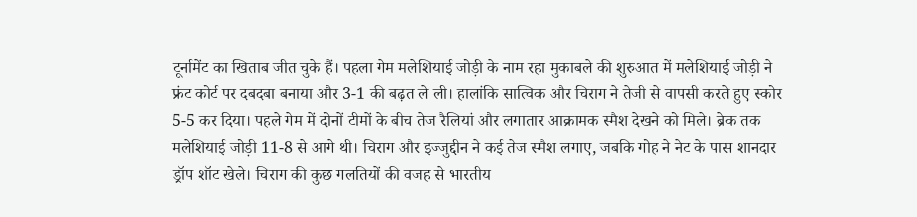टूर्नामेंट का खिताब जीत चुके हैं। पहला गेम मलेशियाई जोड़ी के नाम रहा मुकाबले की शुरुआत में मलेशियाई जोड़ी ने फ्रंट कोर्ट पर दबदबा बनाया और 3-1 की बढ़त ले ली। हालांकि सात्विक और चिराग ने तेजी से वापसी करते हुए स्कोर 5-5 कर दिया। पहले गेम में दोनों टीमों के बीच तेज रैलियां और लगातार आक्रामक स्मैश देखने को मिले। ब्रेक तक मलेशियाई जोड़ी 11-8 से आगे थी। चिराग और इज्जुद्दीन ने कई तेज स्मैश लगाए, जबकि गोह ने नेट के पास शानदार ड्रॉप शॉट खेले। चिराग की कुछ गलतियों की वजह से भारतीय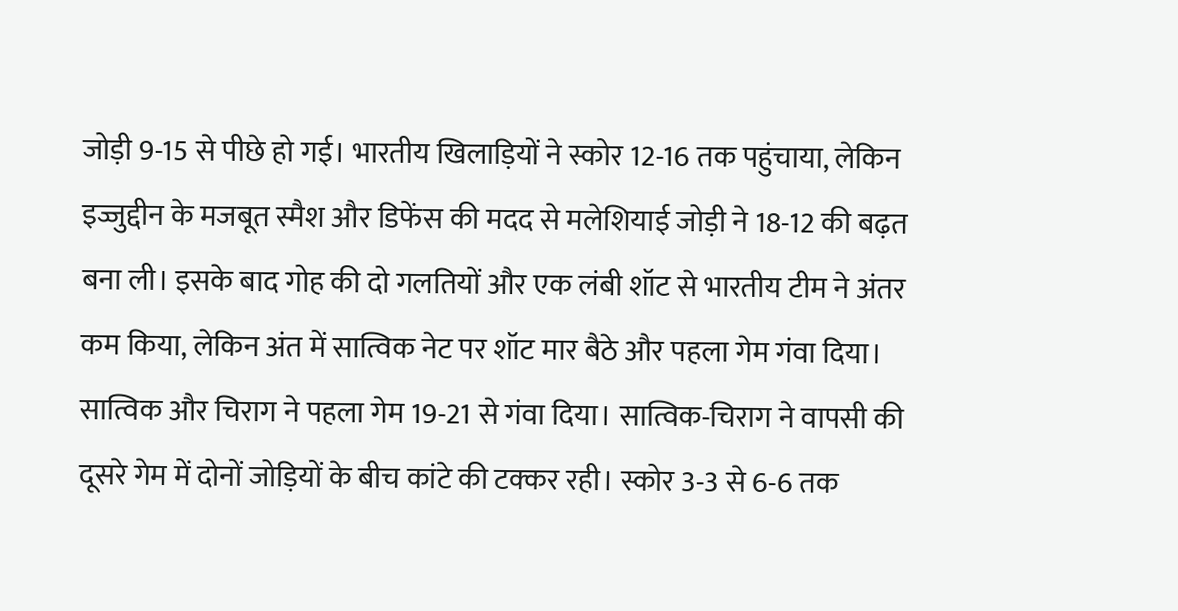जोड़ी 9-15 से पीछे हो गई। भारतीय खिलाड़ियों ने स्कोर 12-16 तक पहुंचाया, लेकिन इज्जुद्दीन के मजबूत स्मैश और डिफेंस की मदद से मलेशियाई जोड़ी ने 18-12 की बढ़त बना ली। इसके बाद गोह की दो गलतियों और एक लंबी शॉट से भारतीय टीम ने अंतर कम किया, लेकिन अंत में सात्विक नेट पर शॉट मार बैठे और पहला गेम गंवा दिया। सात्विक और चिराग ने पहला गेम 19-21 से गंवा दिया। सात्विक-चिराग ने वापसी की दूसरे गेम में दोनों जोड़ियों के बीच कांटे की टक्कर रही। स्कोर 3-3 से 6-6 तक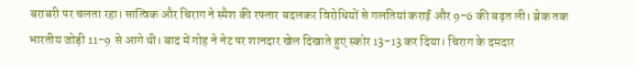बराबरी पर चलता रहा। सात्विक और चिराग ने स्मैश की रफ्तार बदलकर विरोधियों से गलतियां कराईं और 9-6 की बढ़त ली। ब्रेक तक भारतीय जोड़ी 11-9 से आगे थी। बाद में गोह ने नेट पर शानदार खेल दिखाते हुए स्कोर 13-13 कर दिया। चिराग के दमदार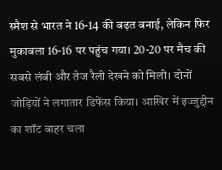स्मैश से भारत ने 16-14 की बढ़त बनाई, लेकिन फिर मुकाबला 16-16 पर पहुंच गया। 20-20 पर मैच की सबसे लंबी और तेज रैली देखने को मिली। दोनों जोड़ियों ने लगातार डिफेंस किया। आखिर में इज्जुद्दीन का शॉट बाहर चला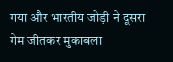गया और भारतीय जोड़ी ने दूसरा गेम जीतकर मुकाबला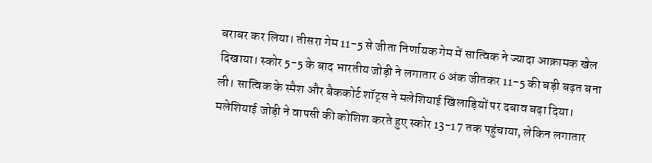बराबर कर लिया। तीसरा गेम 11-5 से जीता निर्णायक गेम में सात्विक ने ज्यादा आक्रामक खेल दिखाया। स्कोर 5-5 के बाद भारतीय जोड़ी ने लगातार 6 अंक जीतकर 11-5 की बड़ी बढ़त बना ली। सात्विक के स्मैश और बैककोर्ट शॉट्स ने मलेशियाई खिलाड़ियों पर दबाव बढ़ा दिया। मलेशियाई जोड़ी ने वापसी की कोशिश करते हुए स्कोर 13-17 तक पहुंचाया, लेकिन लगातार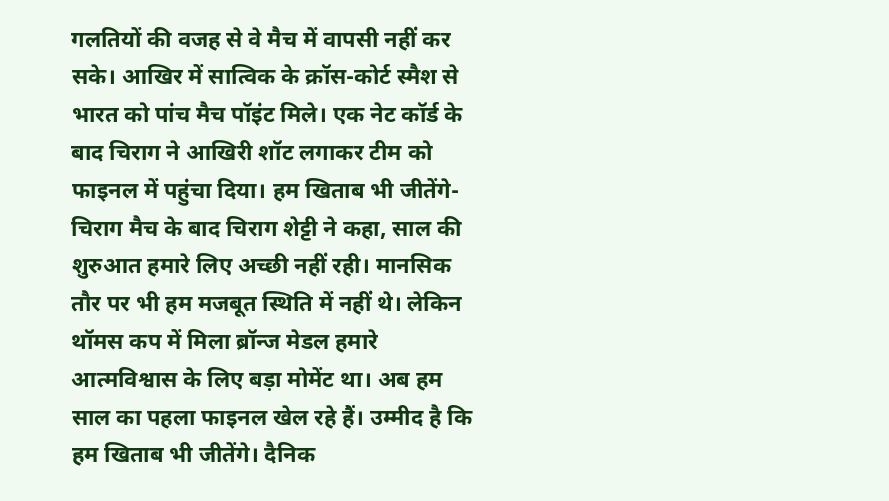गलतियों की वजह से वे मैच में वापसी नहीं कर सके। आखिर में सात्विक के क्रॉस-कोर्ट स्मैश से भारत को पांच मैच पॉइंट मिले। एक नेट कॉर्ड के बाद चिराग ने आखिरी शॉट लगाकर टीम को फाइनल में पहुंचा दिया। हम खिताब भी जीतेंगे- चिराग मैच के बाद चिराग शेट्टी ने कहा, साल की शुरुआत हमारे लिए अच्छी नहीं रही। मानसिक तौर पर भी हम मजबूत स्थिति में नहीं थे। लेकिन थॉमस कप में मिला ब्रॉन्ज मेडल हमारे आत्मविश्वास के लिए बड़ा मोमेंट था। अब हम साल का पहला फाइनल खेल रहे हैं। उम्मीद है कि हम खिताब भी जीतेंगे। दैनिक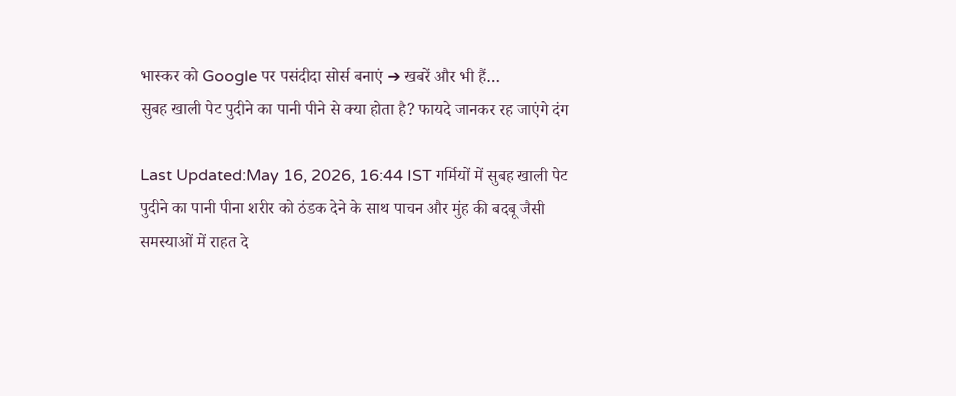भास्कर को Google पर पसंदीदा सोर्स बनाएं ➔ खबरें और भी हैं…
सुबह खाली पेट पुदीने का पानी पीने से क्या होता है? फायदे जानकर रह जाएंगे दंग

Last Updated:May 16, 2026, 16:44 IST गर्मियों में सुबह खाली पेट पुदीने का पानी पीना शरीर को ठंडक देने के साथ पाचन और मुंह की बदबू जैसी समस्याओं में राहत दे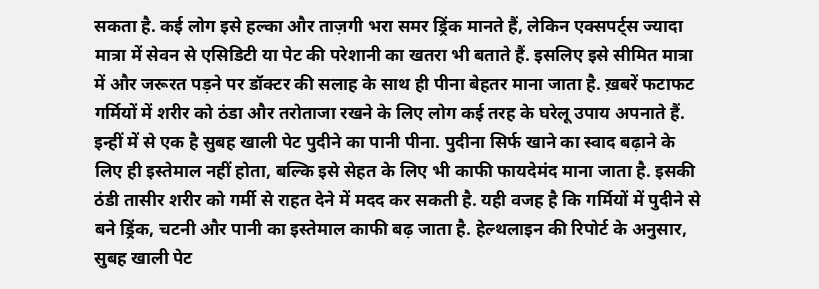सकता है. कई लोग इसे हल्का और ताज़गी भरा समर ड्रिंक मानते हैं, लेकिन एक्सपर्ट्स ज्यादा मात्रा में सेवन से एसिडिटी या पेट की परेशानी का खतरा भी बताते हैं. इसलिए इसे सीमित मात्रा में और जरूरत पड़ने पर डॉक्टर की सलाह के साथ ही पीना बेहतर माना जाता है. ख़बरें फटाफट गर्मियों में शरीर को ठंडा और तरोताजा रखने के लिए लोग कई तरह के घरेलू उपाय अपनाते हैं. इन्हीं में से एक है सुबह खाली पेट पुदीने का पानी पीना. पुदीना सिर्फ खाने का स्वाद बढ़ाने के लिए ही इस्तेमाल नहीं होता, बल्कि इसे सेहत के लिए भी काफी फायदेमंद माना जाता है. इसकी ठंडी तासीर शरीर को गर्मी से राहत देने में मदद कर सकती है. यही वजह है कि गर्मियों में पुदीने से बने ड्रिंक, चटनी और पानी का इस्तेमाल काफी बढ़ जाता है. हेल्थलाइन की रिपोर्ट के अनुसार, सुबह खाली पेट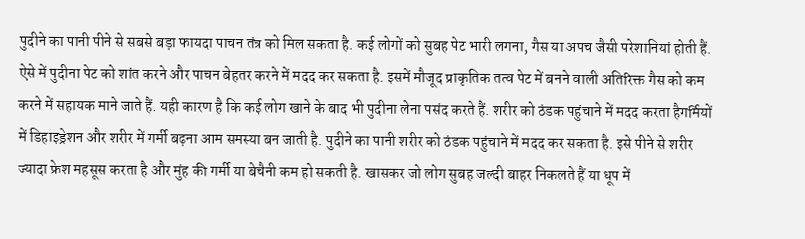पुदीने का पानी पीने से सबसे बड़ा फायदा पाचन तंत्र को मिल सकता है. कई लोगों को सुबह पेट भारी लगना, गैस या अपच जैसी परेशानियां होती हैं. ऐसे में पुदीना पेट को शांत करने और पाचन बेहतर करने में मदद कर सकता है. इसमें मौजूद प्राकृतिक तत्व पेट में बनने वाली अतिरिक्त गैस को कम करने में सहायक माने जाते हैं. यही कारण है कि कई लोग खाने के बाद भी पुदीना लेना पसंद करते हैं. शरीर को ठंडक पहुंचाने में मदद करता हैगर्मियों में डिहाइड्रेशन और शरीर में गर्मी बढ़ना आम समस्या बन जाती है. पुदीने का पानी शरीर को ठंडक पहुंचाने में मदद कर सकता है. इसे पीने से शरीर ज्यादा फ्रेश महसूस करता है और मुंह की गर्मी या बेचैनी कम हो सकती है. खासकर जो लोग सुबह जल्दी बाहर निकलते हैं या धूप में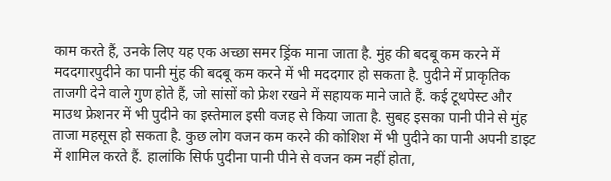काम करते हैं, उनके लिए यह एक अच्छा समर ड्रिंक माना जाता है. मुंह की बदबू कम करने में मददगारपुदीने का पानी मुंह की बदबू कम करने में भी मददगार हो सकता है. पुदीने में प्राकृतिक ताजगी देने वाले गुण होते हैं, जो सांसों को फ्रेश रखने में सहायक माने जाते हैं. कई टूथपेस्ट और माउथ फ्रेशनर में भी पुदीने का इस्तेमाल इसी वजह से किया जाता है. सुबह इसका पानी पीने से मुंह ताजा महसूस हो सकता है. कुछ लोग वजन कम करने की कोशिश में भी पुदीने का पानी अपनी डाइट में शामिल करते हैं. हालांकि सिर्फ पुदीना पानी पीने से वजन कम नहीं होता,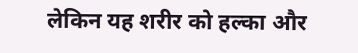लेकिन यह शरीर को हल्का और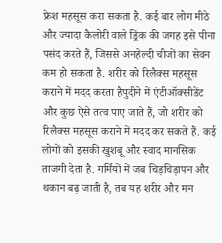फ्रेश महसूस करा सकता है. कई बार लोग मीठे और ज्यादा कैलोरी वाले ड्रिंक की जगह इसे पीना पसंद करते हैं, जिससे अनहेल्दी चीजों का सेवन कम हो सकता है. शरीर को रिलैक्स महसूस कराने में मदद करता हैपुदीने में एंटीऑक्सीडेंट और कुछ ऐसे तत्व पाए जाते हैं, जो शरीर को रिलैक्स महसूस कराने में मदद कर सकते हैं. कई लोगों को इसकी खुशबू और स्वाद मानसिक ताजगी देता है. गर्मियों में जब चिड़चिड़ापन और थकान बढ़ जाती है, तब यह शरीर और मन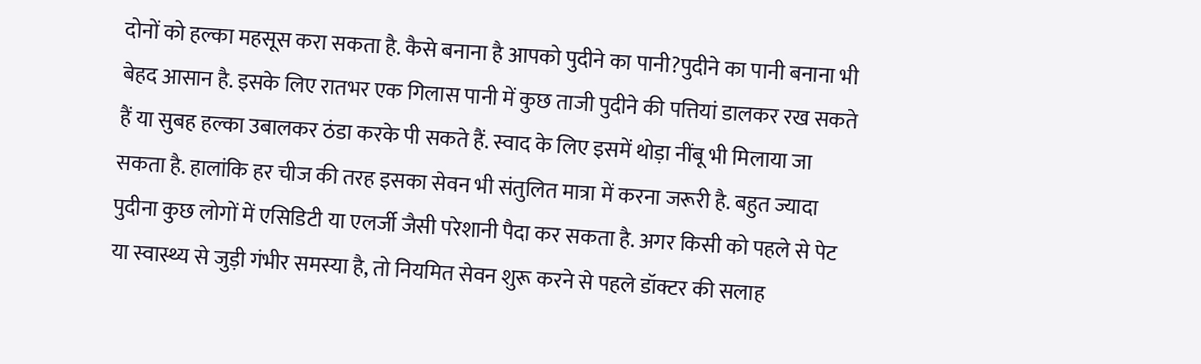दोनों को हल्का महसूस करा सकता है. कैसे बनाना है आपको पुदीने का पानी?पुदीने का पानी बनाना भी बेहद आसान है. इसके लिए रातभर एक गिलास पानी में कुछ ताजी पुदीने की पत्तियां डालकर रख सकते हैं या सुबह हल्का उबालकर ठंडा करके पी सकते हैं. स्वाद के लिए इसमें थोड़ा नींबू भी मिलाया जा सकता है. हालांकि हर चीज की तरह इसका सेवन भी संतुलित मात्रा में करना जरूरी है. बहुत ज्यादा पुदीना कुछ लोगों में एसिडिटी या एलर्जी जैसी परेशानी पैदा कर सकता है. अगर किसी को पहले से पेट या स्वास्थ्य से जुड़ी गंभीर समस्या है, तो नियमित सेवन शुरू करने से पहले डॉक्टर की सलाह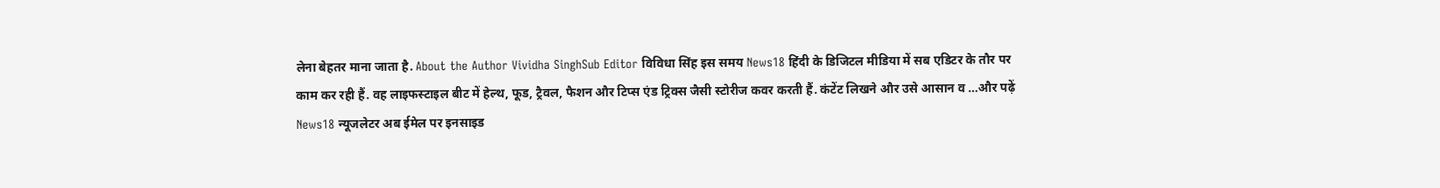लेना बेहतर माना जाता है. About the Author Vividha SinghSub Editor विविधा सिंह इस समय News18 हिंदी के डिजिटल मीडिया में सब एडिटर के तौर पर काम कर रही हैं. वह लाइफस्टाइल बीट में हेल्थ, फूड, ट्रैवल, फैशन और टिप्स एंड ट्रिक्स जैसी स्टोरीज कवर करती हैं. कंटेंट लिखने और उसे आसान व …और पढ़ें News18 न्यूजलेटर अब ईमेल पर इनसाइड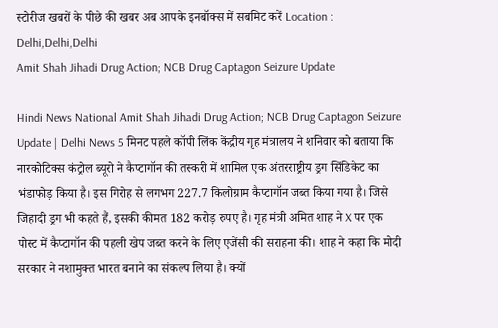स्टोरीज खबरों के पीछे की खबर अब आपके इनबॉक्स में सबमिट करें Location : Delhi,Delhi,Delhi
Amit Shah Jihadi Drug Action; NCB Drug Captagon Seizure Update

Hindi News National Amit Shah Jihadi Drug Action; NCB Drug Captagon Seizure Update | Delhi News 5 मिनट पहले कॉपी लिंक केंद्रीय गृह मंत्रालय ने शनिवार को बताया कि नारकोटिक्स कंट्रोल ब्यूरो ने कैप्टागॉन की तस्करी में शामिल एक अंतरराष्ट्रीय ड्रग सिंडिकेट का भंडाफोड़ किया है। इस गिरोह से लगभग 227.7 किलोग्राम कैप्टागॉन जब्त किया गया है। जिसे जिहादी ड्रग भी कहते हैं, इसकी कीमत 182 करोड़ रुपए है। गृह मंत्री अमित शाह ने X पर एक पोस्ट में कैप्टागॉन की पहली खेप जब्त करने के लिए एजेंसी की सराहना की। शाह ने कहा कि मोदी सरकार ने नशामुक्त भारत बनाने का संकल्प लिया है। क्यों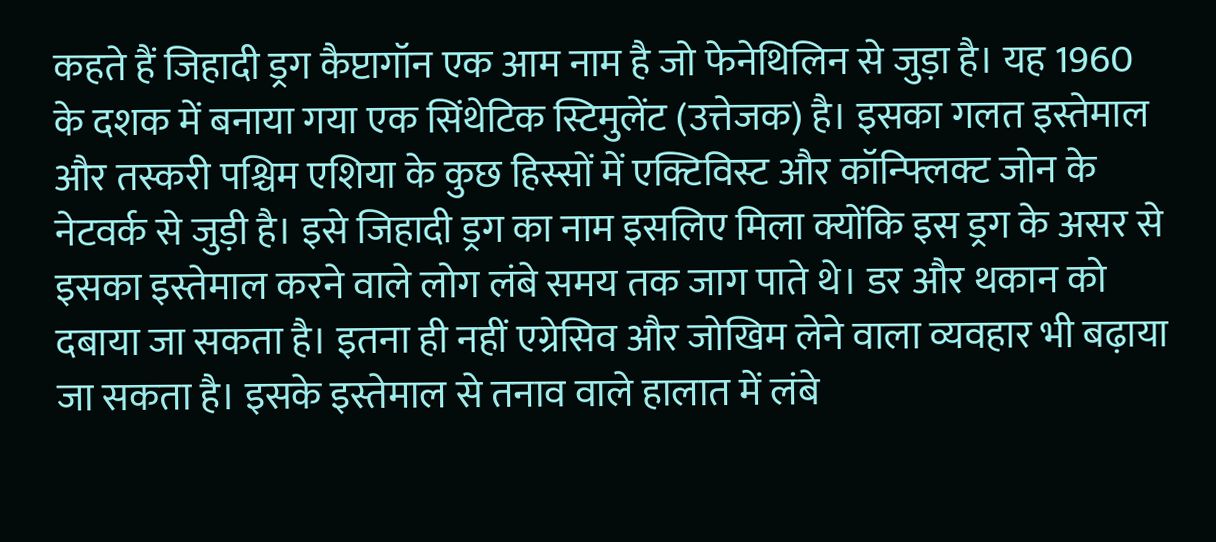कहते हैं जिहादी ड्रग कैप्टागॉन एक आम नाम है जो फेनेथिलिन से जुड़ा है। यह 1960 के दशक में बनाया गया एक सिंथेटिक स्टिमुलेंट (उत्तेजक) है। इसका गलत इस्तेमाल और तस्करी पश्चिम एशिया के कुछ हिस्सों में एक्टिविस्ट और कॉन्फ्लिक्ट जोन के नेटवर्क से जुड़ी है। इसे जिहादी ड्रग का नाम इसलिए मिला क्योंकि इस ड्रग के असर से इसका इस्तेमाल करने वाले लोग लंबे समय तक जाग पाते थे। डर और थकान को दबाया जा सकता है। इतना ही नहीं एग्रेसिव और जोखिम लेने वाला व्यवहार भी बढ़ाया जा सकता है। इसके इस्तेमाल से तनाव वाले हालात में लंबे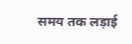समय तक लड़ाई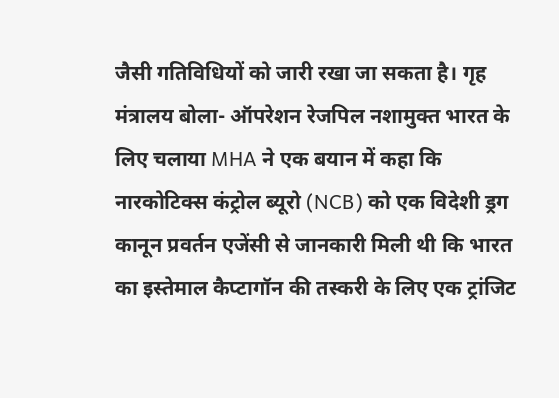जैसी गतिविधियों को जारी रखा जा सकता है। गृह मंत्रालय बोला- ऑपरेशन रेजपिल नशामुक्त भारत के लिए चलाया MHA ने एक बयान में कहा कि नारकोटिक्स कंट्रोल ब्यूरो (NCB) को एक विदेशी ड्रग कानून प्रवर्तन एजेंसी से जानकारी मिली थी कि भारत का इस्तेमाल कैप्टागॉन की तस्करी के लिए एक ट्रांजिट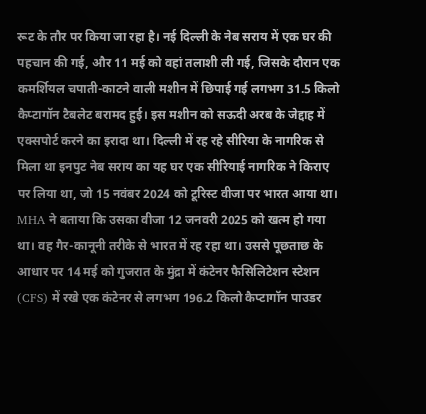रूट के तौर पर किया जा रहा है। नई दिल्ली के नेब सराय में एक घर की पहचान की गई, और 11 मई को वहां तलाशी ली गई, जिसके दौरान एक कमर्शियल चपाती-काटने वाली मशीन में छिपाई गई लगभग 31.5 किलो कैप्टागॉन टैबलेट बरामद हुई। इस मशीन को सऊदी अरब के जेद्दाह में एक्सपोर्ट करने का इरादा था। दिल्ली में रह रहे सीरिया के नागरिक से मिला था इनपुट नेब सराय का यह घर एक सीरियाई नागरिक ने किराए पर लिया था, जो 15 नवंबर 2024 को टूरिस्ट वीजा पर भारत आया था। MHA ने बताया कि उसका वीजा 12 जनवरी 2025 को खत्म हो गया था। वह गैर-कानूनी तरीके से भारत में रह रहा था। उससे पूछताछ के आधार पर 14 मई को गुजरात के मुंद्रा में कंटेनर फैसिलिटेशन स्टेशन (CFS) में रखे एक कंटेनर से लगभग 196.2 किलो कैप्टागॉन पाउडर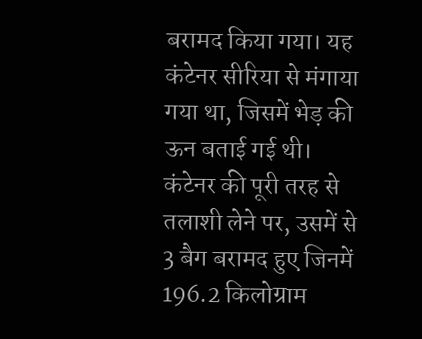बरामद किया गया। यह कंटेनर सीरिया से मंगाया गया था, जिसमें भेड़ की ऊन बताई गई थी। कंटेनर की पूरी तरह से तलाशी लेने पर, उसमें से 3 बैग बरामद हुए जिनमें 196.2 किलोग्राम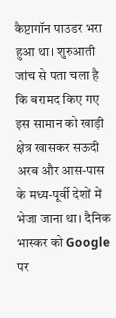कैप्टागॉन पाउडर भरा हुआ था। शुरुआती जांच से पता चला है कि बरामद किए गए इस सामान को खाड़ी क्षेत्र खासकर सऊदी अरब और आस-पास के मध्य-पूर्वी देशों में भेजा जाना था। दैनिक भास्कर को Google पर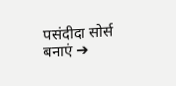पसंदीदा सोर्स बनाएं ➔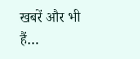खबरें और भी हैं…